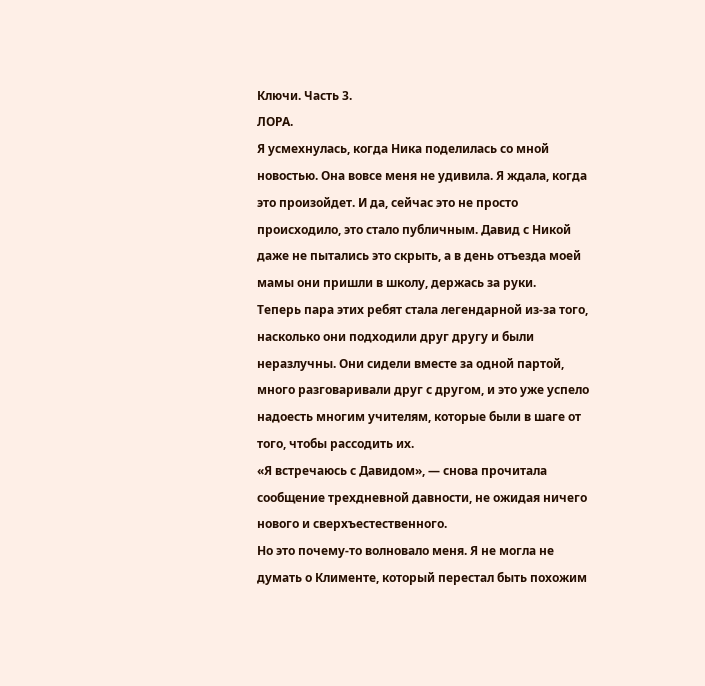Ключи. Часть 3.
ЛОРА.
Я усмехнулась, когда Ника поделилась со мной новостью. Она вовсе меня не удивила. Я ждала, когда это произойдет. И да, сейчас это не просто происходило, это стало публичным. Давид с Никой даже не пытались это скрыть, а в день отъезда моей мамы они пришли в школу, держась за руки.
Теперь пара этих ребят стала легендарной из-за того, насколько они подходили друг другу и были неразлучны. Они сидели вместе за одной партой, много разговаривали друг с другом, и это уже успело надоесть многим учителям, которые были в шаге от того, чтобы рассодить их.
«Я встречаюсь с Давидом», — снова прочитала сообщение трехдневной давности, не ожидая ничего нового и сверхъестественного.
Но это почему-то волновало меня. Я не могла не думать о Клименте, который перестал быть похожим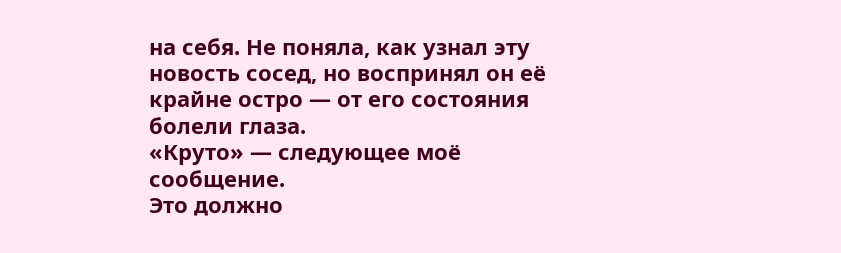на себя. Не поняла, как узнал эту новость сосед, но воспринял он её крайне остро — от его состояния болели глаза.
«Круто» — следующее моё сообщение.
Это должно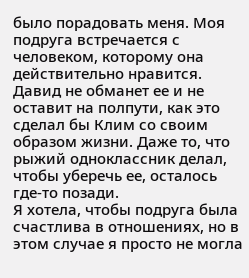было порадовать меня. Моя подруга встречается с человеком, которому она действительно нравится. Давид не обманет ее и не оставит на полпути, как это сделал бы Клим со своим образом жизни. Даже то, что рыжий одноклассник делал, чтобы уберечь ее, осталось где-то позади.
Я хотела, чтобы подруга была счастлива в отношениях, но в этом случае я просто не могла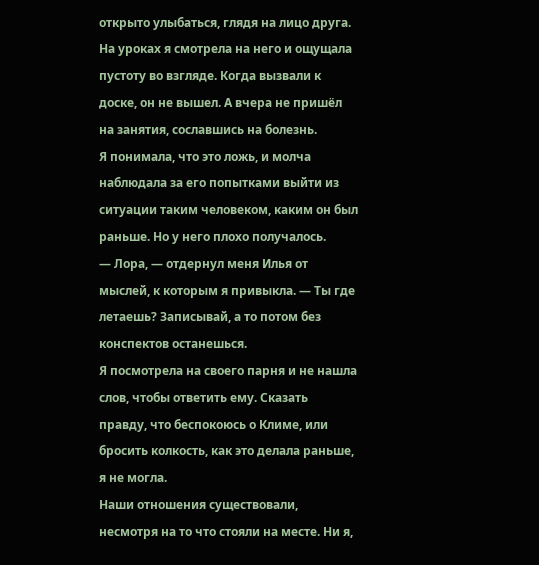открыто улыбаться, глядя на лицо друга. На уроках я смотрела на него и ощущала пустоту во взгляде. Когда вызвали к доске, он не вышел. А вчера не пришёл на занятия, сославшись на болезнь.
Я понимала, что это ложь, и молча наблюдала за его попытками выйти из ситуации таким человеком, каким он был раньше. Но у него плохо получалось.
— Лора, — отдернул меня Илья от мыслей, к которым я привыкла. — Ты где летаешь? Записывай, а то потом без конспектов останешься.
Я посмотрела на своего парня и не нашла слов, чтобы ответить ему. Сказать правду, что беспокоюсь о Климе, или бросить колкость, как это делала раньше, я не могла.
Наши отношения существовали, несмотря на то что стояли на месте. Ни я,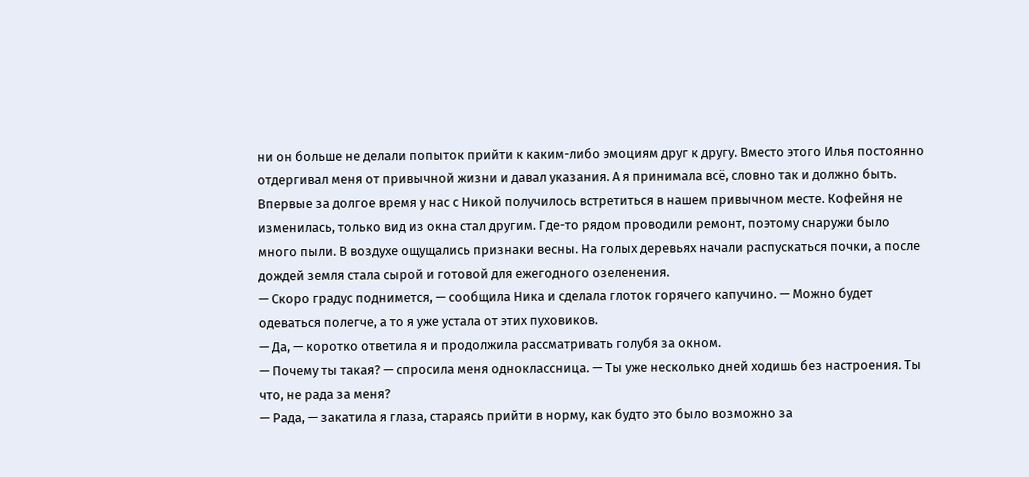ни он больше не делали попыток прийти к каким-либо эмоциям друг к другу. Вместо этого Илья постоянно отдергивал меня от привычной жизни и давал указания. А я принимала всё, словно так и должно быть.
Впервые за долгое время у нас с Никой получилось встретиться в нашем привычном месте. Кофейня не изменилась, только вид из окна стал другим. Где-то рядом проводили ремонт, поэтому снаружи было много пыли. В воздухе ощущались признаки весны. На голых деревьях начали распускаться почки, а после дождей земля стала сырой и готовой для ежегодного озеленения.
— Скоро градус поднимется, — сообщила Ника и сделала глоток горячего капучино. — Можно будет одеваться полегче, а то я уже устала от этих пуховиков.
— Да, — коротко ответила я и продолжила рассматривать голубя за окном.
— Почему ты такая? — спросила меня одноклассница. — Ты уже несколько дней ходишь без настроения. Ты что, не рада за меня?
— Рада, — закатила я глаза, стараясь прийти в норму, как будто это было возможно за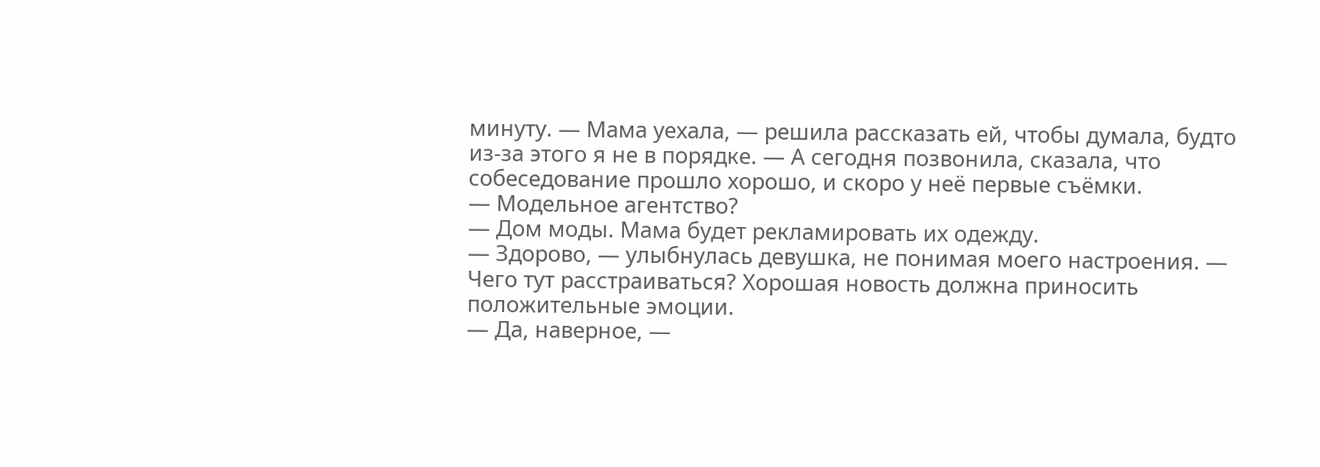минуту. — Мама уехала, — решила рассказать ей, чтобы думала, будто из-за этого я не в порядке. — А сегодня позвонила, сказала, что собеседование прошло хорошо, и скоро у неё первые съёмки.
— Модельное агентство?
— Дом моды. Мама будет рекламировать их одежду.
— Здорово, — улыбнулась девушка, не понимая моего настроения. — Чего тут расстраиваться? Хорошая новость должна приносить положительные эмоции.
— Да, наверное, —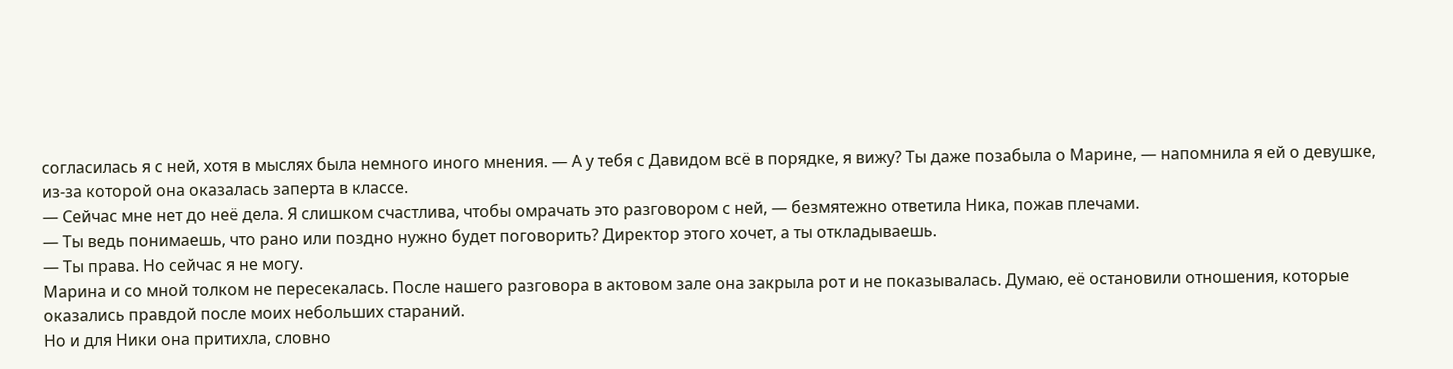согласилась я с ней, хотя в мыслях была немного иного мнения. — А у тебя с Давидом всё в порядке, я вижу? Ты даже позабыла о Марине, — напомнила я ей о девушке, из-за которой она оказалась заперта в классе.
— Сейчас мне нет до неё дела. Я слишком счастлива, чтобы омрачать это разговором с ней, — безмятежно ответила Ника, пожав плечами.
— Ты ведь понимаешь, что рано или поздно нужно будет поговорить? Директор этого хочет, а ты откладываешь.
— Ты права. Но сейчас я не могу.
Марина и со мной толком не пересекалась. После нашего разговора в актовом зале она закрыла рот и не показывалась. Думаю, её остановили отношения, которые оказались правдой после моих небольших стараний.
Но и для Ники она притихла, словно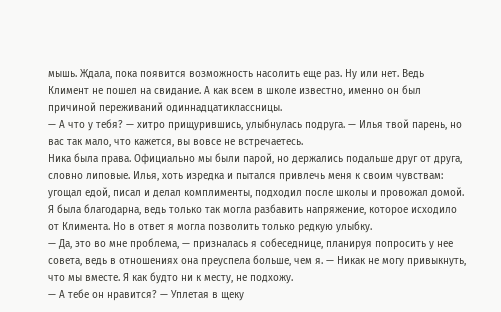мышь. Ждала, пока появится возможность насолить еще раз. Ну или нет. Ведь Климент не пошел на свидание. А как всем в школе известно, именно он был причиной переживаний одиннадцатиклассницы.
— А что у тебя? — хитро прищурившись, улыбнулась подруга. — Илья твой парень, но вас так мало, что кажется, вы вовсе не встречаетесь.
Ника была права. Официально мы были парой, но держались подальше друг от друга, словно липовые. Илья, хоть изредка и пытался привлечь меня к своим чувствам: угощал едой, писал и делал комплименты, подходил после школы и провожал домой. Я была благодарна, ведь только так могла разбавить напряжение, которое исходило от Климента. Но в ответ я могла позволить только редкую улыбку.
— Да, это во мне проблема, — призналась я собеседнице, планируя попросить у нее совета, ведь в отношениях она преуспела больше, чем я. — Никак не могу привыкнуть, что мы вместе. Я как будто ни к месту, не подхожу.
— А тебе он нравится? — Уплетая в щеку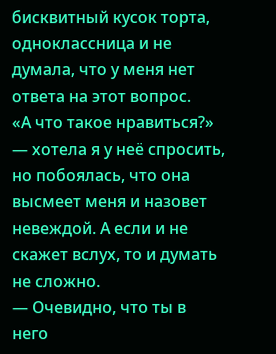бисквитный кусок торта, одноклассница и не думала, что у меня нет ответа на этот вопрос.
«А что такое нравиться?» — хотела я у неё спросить, но побоялась, что она высмеет меня и назовет невеждой. А если и не скажет вслух, то и думать не сложно.
— Очевидно, что ты в него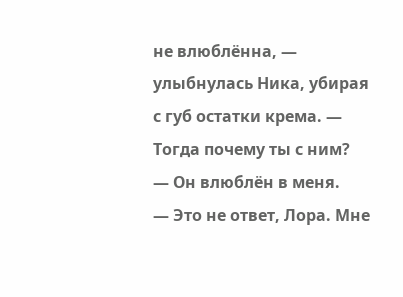не влюблённа, — улыбнулась Ника, убирая с губ остатки крема. — Тогда почему ты с ним?
— Он влюблён в меня.
— Это не ответ, Лора. Мне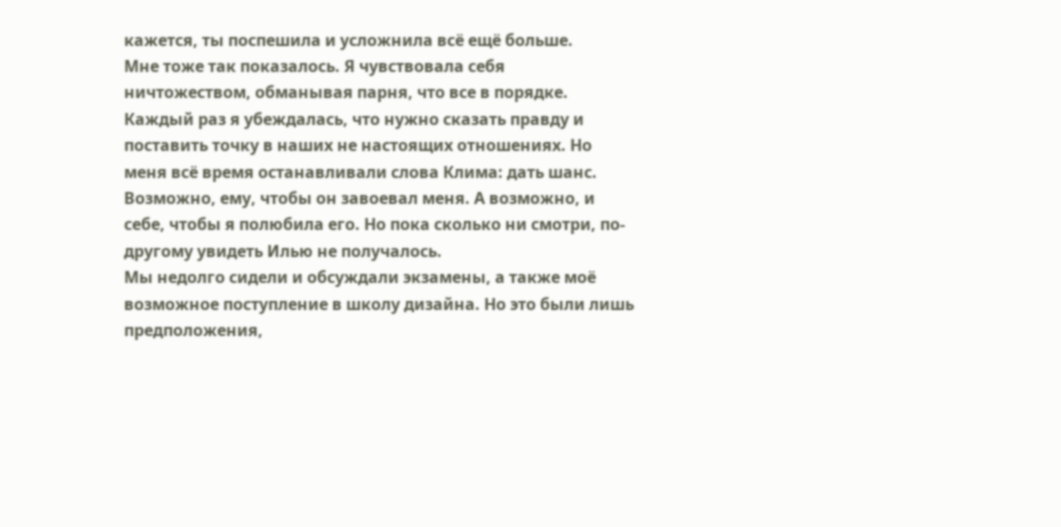кажется, ты поспешила и усложнила всё ещё больше.
Мне тоже так показалось. Я чувствовала себя ничтожеством, обманывая парня, что все в порядке. Каждый раз я убеждалась, что нужно сказать правду и поставить точку в наших не настоящих отношениях. Но меня всё время останавливали слова Клима: дать шанс. Возможно, ему, чтобы он завоевал меня. А возможно, и себе, чтобы я полюбила его. Но пока сколько ни смотри, по-другому увидеть Илью не получалось.
Мы недолго сидели и обсуждали экзамены, а также моё возможное поступление в школу дизайна. Но это были лишь предположения,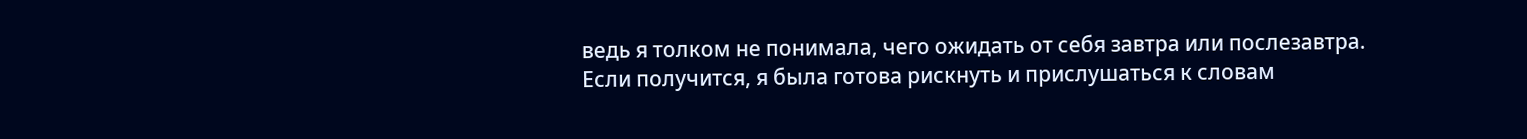ведь я толком не понимала, чего ожидать от себя завтра или послезавтра. Если получится, я была готова рискнуть и прислушаться к словам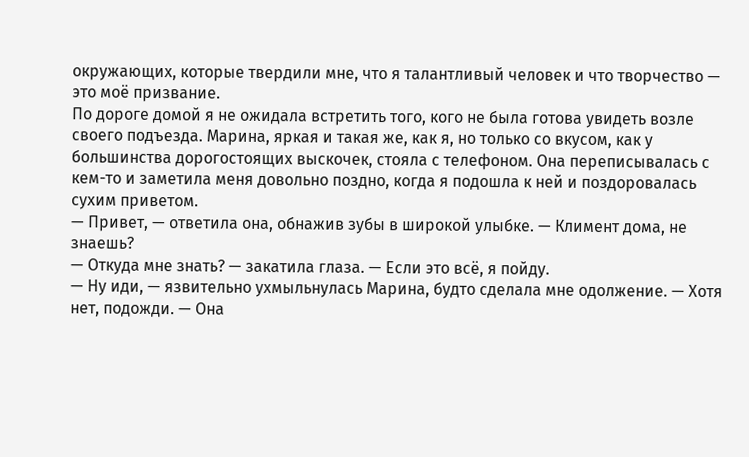окружающих, которые твердили мне, что я талантливый человек и что творчество — это моё призвание.
По дороге домой я не ожидала встретить того, кого не была готова увидеть возле своего подъезда. Марина, яркая и такая же, как я, но только со вкусом, как у большинства дорогостоящих выскочек, стояла с телефоном. Она переписывалась с кем-то и заметила меня довольно поздно, когда я подошла к ней и поздоровалась сухим приветом.
— Привет, — ответила она, обнажив зубы в широкой улыбке. — Климент дома, не знаешь?
— Откуда мне знать? — закатила глаза. — Если это всё, я пойду.
— Ну иди, — язвительно ухмыльнулась Марина, будто сделала мне одолжение. — Хотя нет, подожди. — Она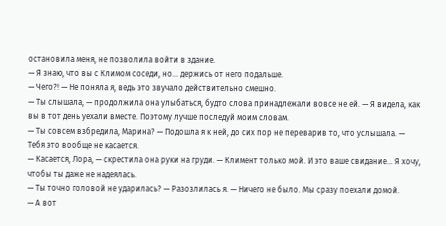остановила меня, не позволила войти в здание.
— Я знаю, что вы с Климом соседи, но... держись от него подальше.
— Чего?! — Не поняла я, ведь это звучало действительно смешно.
— Ты слышала, — продолжила она улыбаться, будто слова принадлежали вовсе не ей. — Я видела, как вы в тот день уехали вместе. Поэтому лучше последуй моим словам.
— Ты совсем взбредила, Марина? — Подошла я к ней, до сих пор не переварив то, что услышала. — Тебя это вообще не касается.
— Касается, Лора, — скрестила она руки на груди. — Климент только мой. И это ваше свидание... Я хочу, чтобы ты даже не надеялась.
— Ты точно головой не ударилась? — Разозлилась я. — Ничего не было. Мы сразу поехали домой.
— А вот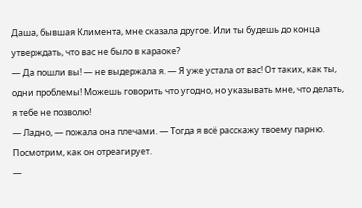Даша, бывшая Климента, мне сказала другое. Или ты будешь до конца утверждать, что вас не было в караоке?
— Да пошли вы! — не выдержала я. — Я уже устала от вас! От таких, как ты, одни проблемы! Можешь говорить что угодно, но указывать мне, что делать, я тебе не позволю!
— Ладно, — пожала она плечами. — Тогда я всё расскажу твоему парню. Посмотрим, как он отреагирует.
—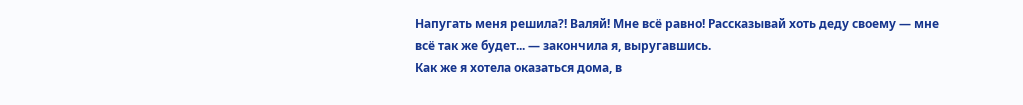Напугать меня решила?! Валяй! Мне всё равно! Рассказывай хоть деду своему — мне всё так же будет... — закончила я, выругавшись.
Как же я хотела оказаться дома, в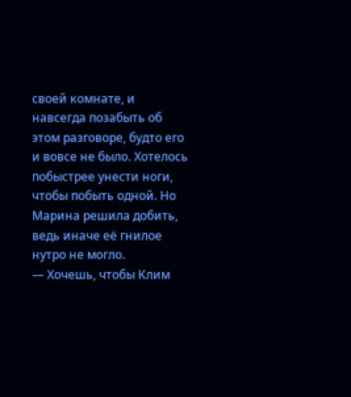своей комнате, и навсегда позабыть об этом разговоре, будто его и вовсе не было. Хотелось побыстрее унести ноги, чтобы побыть одной. Но Марина решила добить, ведь иначе её гнилое нутро не могло.
— Хочешь, чтобы Клим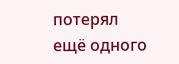потерял ещё одного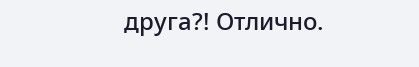друга?! Отлично.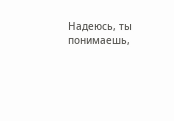Надеюсь, ты понимаешь,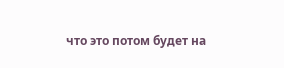что это потом будет на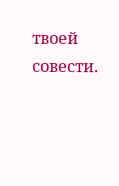твоей совести.